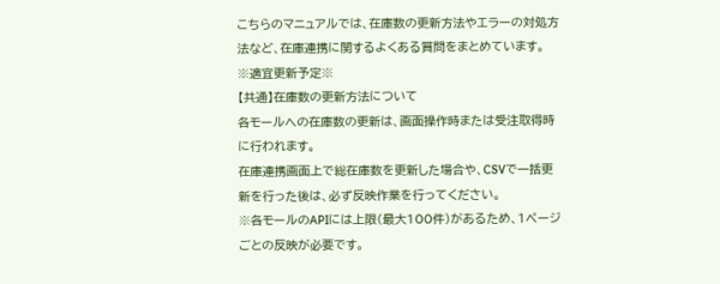こちらのマニュアルでは、在庫数の更新方法やエラーの対処方法など、在庫連携に関するよくある質問をまとめています。
※適宜更新予定※
【共通】在庫数の更新方法について
各モールへの在庫数の更新は、画面操作時または受注取得時に行われます。
在庫連携画面上で総在庫数を更新した場合や、CSVで一括更新を行った後は、必ず反映作業を行ってください。
※各モールのAPIには上限(最大100件)があるため、1ページごとの反映が必要です。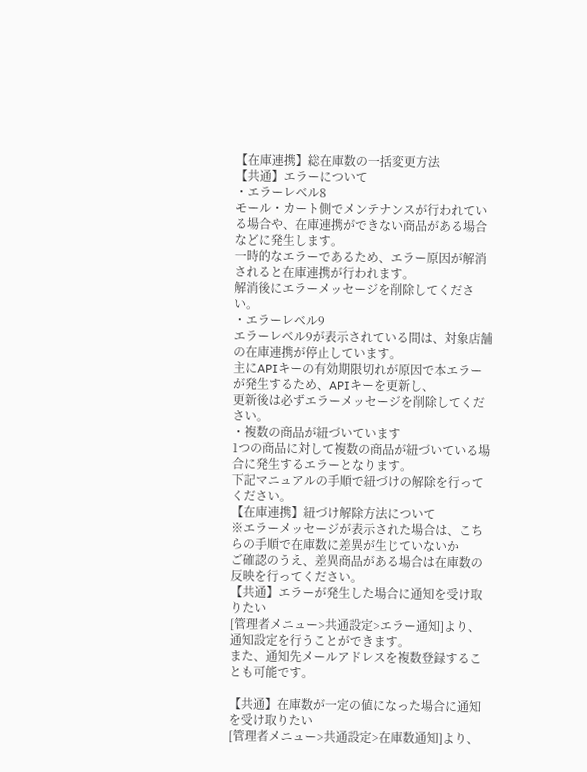【在庫連携】総在庫数の一括変更方法
【共通】エラーについて
・エラーレベル8
モール・カート側でメンテナンスが行われている場合や、在庫連携ができない商品がある場合
などに発生します。
一時的なエラーであるため、エラー原因が解消されると在庫連携が行われます。
解消後にエラーメッセージを削除してください。
・エラーレベル9
エラーレベル9が表示されている間は、対象店舗の在庫連携が停止しています。
主にAPIキーの有効期限切れが原因で本エラーが発生するため、APIキーを更新し、
更新後は必ずエラーメッセージを削除してください。
・複数の商品が紐づいています
1つの商品に対して複数の商品が紐づいている場合に発生するエラーとなります。
下記マニュアルの手順で紐づけの解除を行ってください。
【在庫連携】紐づけ解除方法について
※エラーメッセージが表示された場合は、こちらの手順で在庫数に差異が生じていないか
ご確認のうえ、差異商品がある場合は在庫数の反映を行ってください。
【共通】エラーが発生した場合に通知を受け取りたい
[管理者メニュー>共通設定>エラー通知]より、通知設定を行うことができます。
また、通知先メールアドレスを複数登録することも可能です。

【共通】在庫数が一定の値になった場合に通知を受け取りたい
[管理者メニュー>共通設定>在庫数通知]より、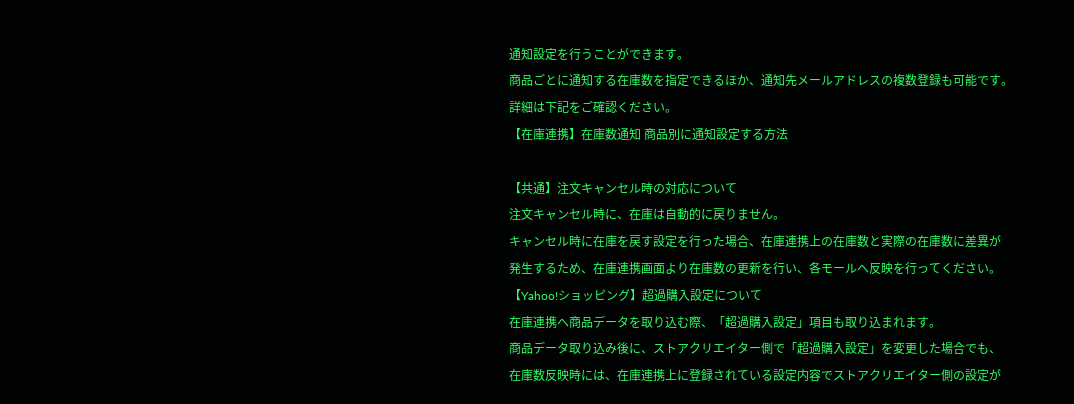通知設定を行うことができます。
商品ごとに通知する在庫数を指定できるほか、通知先メールアドレスの複数登録も可能です。
詳細は下記をご確認ください。
【在庫連携】在庫数通知 商品別に通知設定する方法

【共通】注文キャンセル時の対応について
注文キャンセル時に、在庫は自動的に戻りません。
キャンセル時に在庫を戻す設定を行った場合、在庫連携上の在庫数と実際の在庫数に差異が
発生するため、在庫連携画面より在庫数の更新を行い、各モールへ反映を行ってください。
【Yahoo!ショッピング】超過購入設定について
在庫連携へ商品データを取り込む際、「超過購入設定」項目も取り込まれます。
商品データ取り込み後に、ストアクリエイター側で「超過購入設定」を変更した場合でも、
在庫数反映時には、在庫連携上に登録されている設定内容でストアクリエイター側の設定が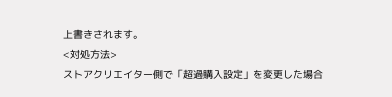上書きされます。
<対処方法>
ストアクリエイター側で「超過購入設定」を変更した場合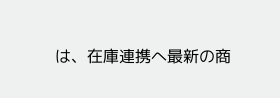は、在庫連携へ最新の商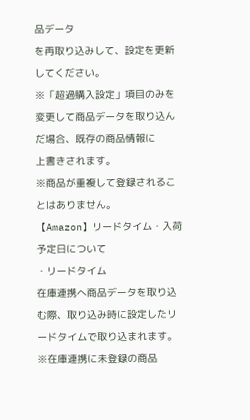品データ
を再取り込みして、設定を更新してください。
※「超過購入設定」項目のみを変更して商品データを取り込んだ場合、既存の商品情報に
上書きされます。
※商品が重複して登録されることはありません。
【Amazon】リードタイム・入荷予定日について
・リードタイム
在庫連携へ商品データを取り込む際、取り込み時に設定したリードタイムで取り込まれます。
※在庫連携に未登録の商品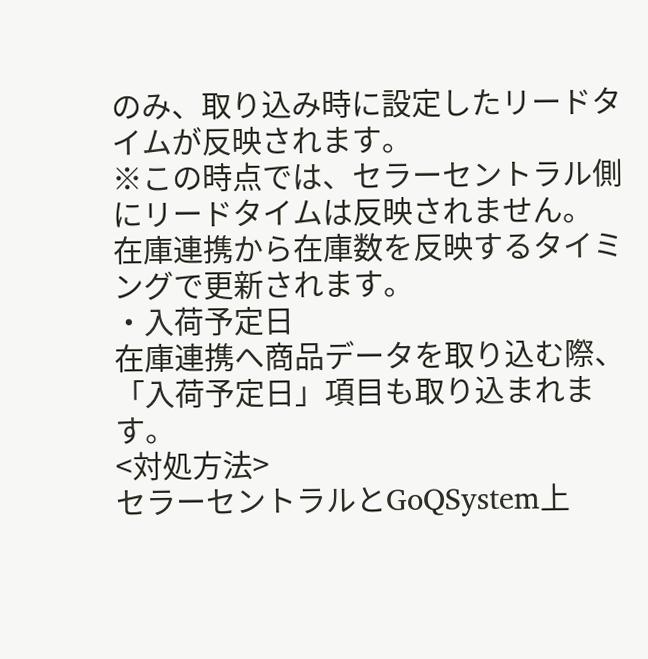のみ、取り込み時に設定したリードタイムが反映されます。
※この時点では、セラーセントラル側にリードタイムは反映されません。
在庫連携から在庫数を反映するタイミングで更新されます。
・入荷予定日
在庫連携へ商品データを取り込む際、「入荷予定日」項目も取り込まれます。
<対処方法>
セラーセントラルとGoQSystem上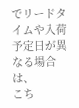でリードタイムや入荷予定日が異なる場合は、
こち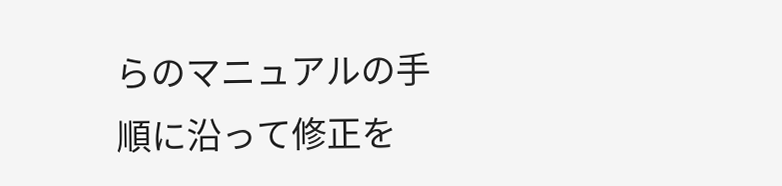らのマニュアルの手順に沿って修正を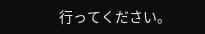行ってください。